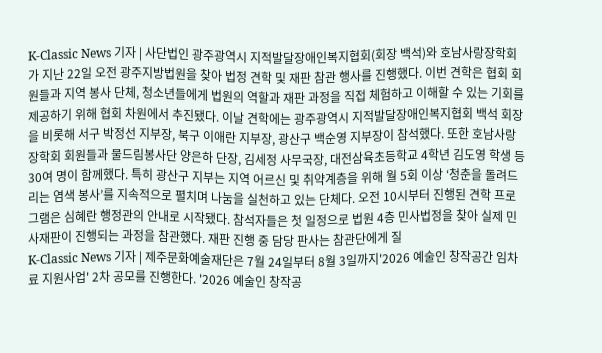K-Classic News 기자 | 사단법인 광주광역시 지적발달장애인복지협회(회장 백석)와 호남사랑장학회가 지난 22일 오전 광주지방법원을 찾아 법정 견학 및 재판 참관 행사를 진행했다. 이번 견학은 협회 회원들과 지역 봉사 단체, 청소년들에게 법원의 역할과 재판 과정을 직접 체험하고 이해할 수 있는 기회를 제공하기 위해 협회 차원에서 추진됐다. 이날 견학에는 광주광역시 지적발달장애인복지협회 백석 회장을 비롯해 서구 박정선 지부장, 북구 이애란 지부장, 광산구 백순영 지부장이 참석했다. 또한 호남사랑장학회 회원들과 물드림봉사단 양은하 단장, 김세정 사무국장, 대전삼육초등학교 4학년 김도영 학생 등 30여 명이 함께했다. 특히 광산구 지부는 지역 어르신 및 취약계층을 위해 월 5회 이상 ‘청춘을 돌려드리는 염색 봉사’를 지속적으로 펼치며 나눔을 실천하고 있는 단체다. 오전 10시부터 진행된 견학 프로그램은 심혜란 행정관의 안내로 시작됐다. 참석자들은 첫 일정으로 법원 4층 민사법정을 찾아 실제 민사재판이 진행되는 과정을 참관했다. 재판 진행 중 담당 판사는 참관단에게 질
K-Classic News 기자 | 제주문화예술재단은 7월 24일부터 8월 3일까지'2026 예술인 창작공간 임차료 지원사업' 2차 공모를 진행한다. '2026 예술인 창작공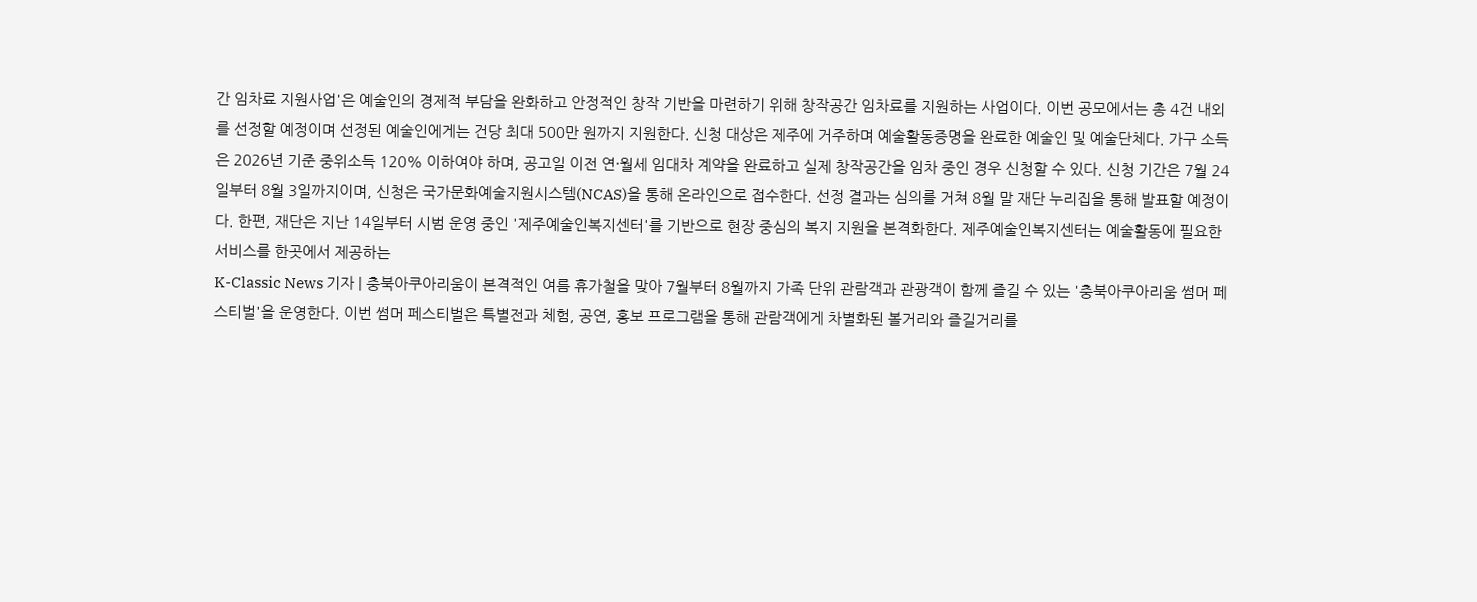간 임차료 지원사업'은 예술인의 경제적 부담을 완화하고 안정적인 창작 기반을 마련하기 위해 창작공간 임차료를 지원하는 사업이다. 이번 공모에서는 총 4건 내외를 선정할 예정이며 선정된 예술인에게는 건당 최대 500만 원까지 지원한다. 신청 대상은 제주에 거주하며 예술활동증명을 완료한 예술인 및 예술단체다. 가구 소득은 2026년 기준 중위소득 120% 이하여야 하며, 공고일 이전 연·월세 임대차 계약을 완료하고 실제 창작공간을 임차 중인 경우 신청할 수 있다. 신청 기간은 7월 24일부터 8월 3일까지이며, 신청은 국가문화예술지원시스템(NCAS)을 통해 온라인으로 접수한다. 선정 결과는 심의를 거쳐 8월 말 재단 누리집을 통해 발표할 예정이다. 한편, 재단은 지난 14일부터 시범 운영 중인 '제주예술인복지센터'를 기반으로 현장 중심의 복지 지원을 본격화한다. 제주예술인복지센터는 예술활동에 필요한 서비스를 한곳에서 제공하는
K-Classic News 기자 | 충북아쿠아리움이 본격적인 여름 휴가철을 맞아 7월부터 8월까지 가족 단위 관람객과 관광객이 함께 즐길 수 있는 '충북아쿠아리움 썸머 페스티벌'을 운영한다. 이번 썸머 페스티벌은 특별전과 체험, 공연, 홍보 프로그램을 통해 관람객에게 차별화된 볼거리와 즐길거리를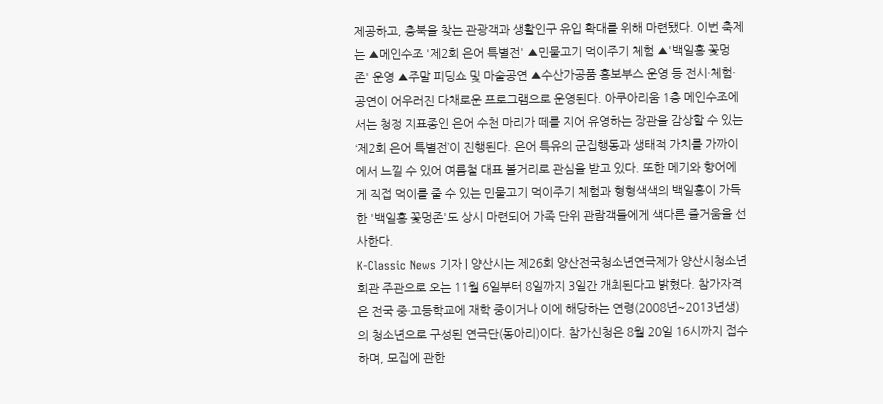제공하고, 충북을 찾는 관광객과 생활인구 유입 확대를 위해 마련됐다. 이번 축제는 ▲메인수조 '제2회 은어 특별전' ▲민물고기 먹이주기 체험 ▲'백일홍 꽃멍존' 운영 ▲주말 피딩쇼 및 마술공연 ▲수산가공품 홍보부스 운영 등 전시·체험·공연이 어우러진 다채로운 프로그램으로 운영된다. 아쿠아리움 1층 메인수조에서는 청정 지표종인 은어 수천 마리가 떼를 지어 유영하는 장관을 감상할 수 있는 ‘제2회 은어 특별전’이 진행된다. 은어 특유의 군집행동과 생태적 가치를 가까이에서 느낄 수 있어 여름철 대표 볼거리로 관심을 받고 있다. 또한 메기와 향어에게 직접 먹이를 줄 수 있는 민물고기 먹이주기 체험과 형형색색의 백일홍이 가득한 '백일홍 꽃멍존'도 상시 마련되어 가족 단위 관람객들에게 색다른 즐거움을 선사한다.
K-Classic News 기자 | 양산시는 제26회 양산전국청소년연극제가 양산시청소년회관 주관으로 오는 11월 6일부터 8일까지 3일간 개최된다고 밝혔다. 참가자격은 전국 중·고등학교에 재학 중이거나 이에 해당하는 연령(2008년~2013년생)의 청소년으로 구성된 연극단(동아리)이다. 참가신청은 8월 20일 16시까지 접수하며, 모집에 관한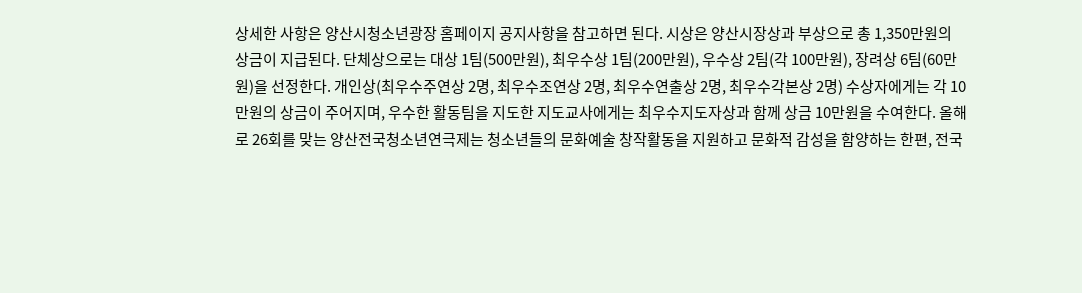상세한 사항은 양산시청소년광장 홈페이지 공지사항을 참고하면 된다. 시상은 양산시장상과 부상으로 총 1,350만원의 상금이 지급된다. 단체상으로는 대상 1팀(500만원), 최우수상 1팀(200만원), 우수상 2팀(각 100만원), 장려상 6팀(60만원)을 선정한다. 개인상(최우수주연상 2명, 최우수조연상 2명, 최우수연출상 2명, 최우수각본상 2명) 수상자에게는 각 10만원의 상금이 주어지며, 우수한 활동팀을 지도한 지도교사에게는 최우수지도자상과 함께 상금 10만원을 수여한다. 올해로 26회를 맞는 양산전국청소년연극제는 청소년들의 문화예술 창작활동을 지원하고 문화적 감성을 함양하는 한편, 전국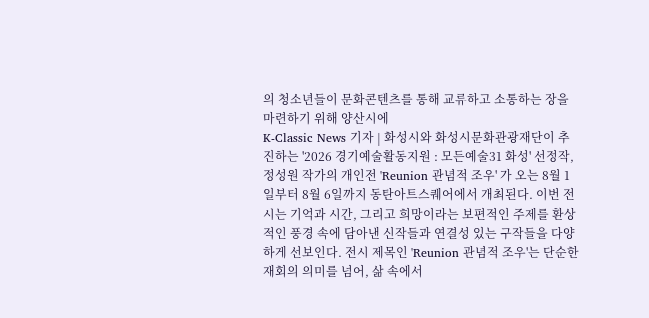의 청소년들이 문화콘텐츠를 통해 교류하고 소통하는 장을 마련하기 위해 양산시에
K-Classic News 기자 | 화성시와 화성시문화관광재단이 추진하는 '2026 경기예술활동지원 : 모든예술31 화성' 선정작, 정성원 작가의 개인전 'Reunion 관념적 조우' 가 오는 8월 1일부터 8월 6일까지 동탄아트스퀘어에서 개최된다. 이번 전시는 기억과 시간, 그리고 희망이라는 보편적인 주제를 환상적인 풍경 속에 담아낸 신작들과 연결성 있는 구작들을 다양하게 선보인다. 전시 제목인 'Reunion 관념적 조우'는 단순한 재회의 의미를 넘어, 삶 속에서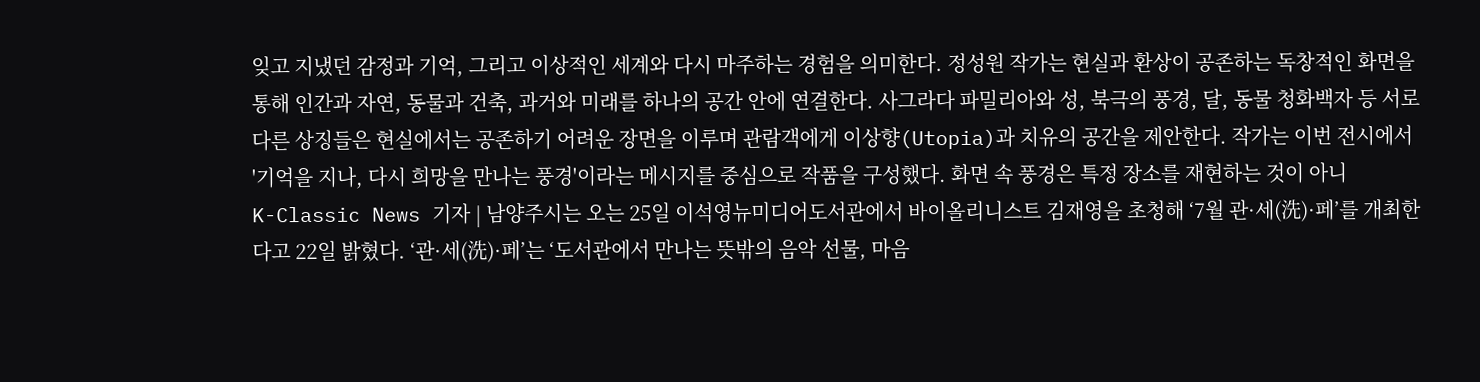잊고 지냈던 감정과 기억, 그리고 이상적인 세계와 다시 마주하는 경험을 의미한다. 정성원 작가는 현실과 환상이 공존하는 독창적인 화면을 통해 인간과 자연, 동물과 건축, 과거와 미래를 하나의 공간 안에 연결한다. 사그라다 파밀리아와 성, 북극의 풍경, 달, 동물 청화백자 등 서로 다른 상징들은 현실에서는 공존하기 어려운 장면을 이루며 관람객에게 이상향(Utopia)과 치유의 공간을 제안한다. 작가는 이번 전시에서 '기억을 지나, 다시 희망을 만나는 풍경'이라는 메시지를 중심으로 작품을 구성했다. 화면 속 풍경은 특정 장소를 재현하는 것이 아니
K-Classic News 기자 | 남양주시는 오는 25일 이석영뉴미디어도서관에서 바이올리니스트 김재영을 초청해 ‘7월 관·세(洗)·페’를 개최한다고 22일 밝혔다. ‘관·세(洗)·페’는 ‘도서관에서 만나는 뜻밖의 음악 선물, 마음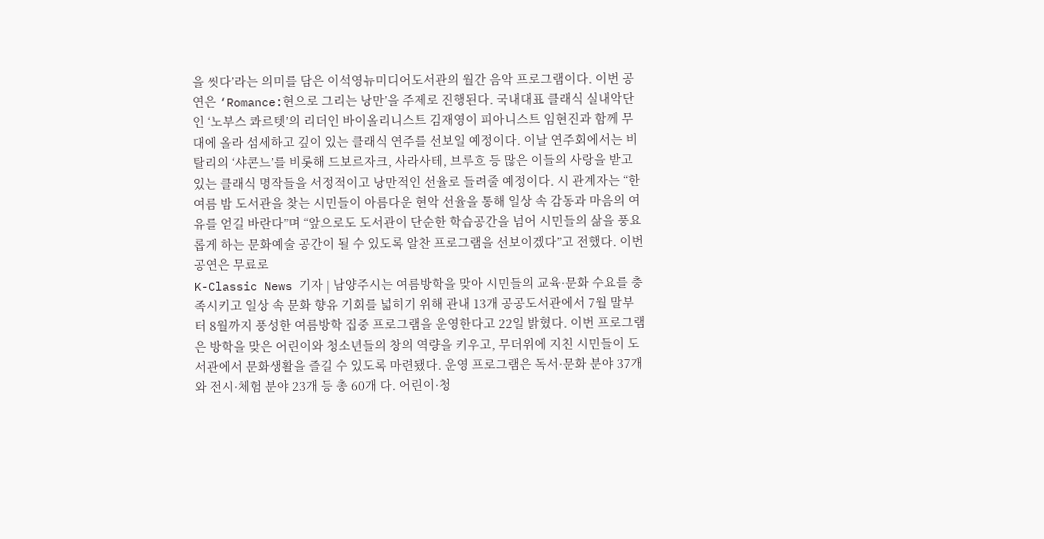을 씻다’라는 의미를 담은 이석영뉴미디어도서관의 월간 음악 프로그램이다. 이번 공연은 ‘Romance:현으로 그리는 낭만’을 주제로 진행된다. 국내대표 클래식 실내악단인 ‘노부스 콰르텟’의 리더인 바이올리니스트 김재영이 피아니스트 임현진과 함께 무대에 올라 섬세하고 깊이 있는 클래식 연주를 선보일 예정이다. 이날 연주회에서는 비탈리의 ‘샤콘느’를 비롯해 드보르자크, 사라사테, 브루흐 등 많은 이들의 사랑을 받고 있는 클래식 명작들을 서정적이고 낭만적인 선율로 들려줄 예정이다. 시 관계자는 “한여름 밤 도서관을 찾는 시민들이 아름다운 현악 선율을 통해 일상 속 감동과 마음의 여유를 얻길 바란다”며 “앞으로도 도서관이 단순한 학습공간을 넘어 시민들의 삶을 풍요롭게 하는 문화예술 공간이 될 수 있도록 알찬 프로그램을 선보이겠다”고 전했다. 이번 공연은 무료로
K-Classic News 기자 | 남양주시는 여름방학을 맞아 시민들의 교육·문화 수요를 충족시키고 일상 속 문화 향유 기회를 넓히기 위해 관내 13개 공공도서관에서 7월 말부터 8월까지 풍성한 여름방학 집중 프로그램을 운영한다고 22일 밝혔다. 이번 프로그램은 방학을 맞은 어린이와 청소년들의 창의 역량을 키우고, 무더위에 지친 시민들이 도서관에서 문화생활을 즐길 수 있도록 마련됐다. 운영 프로그램은 독서·문화 분야 37개와 전시·체험 분야 23개 등 총 60개 다. 어린이·청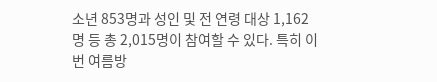소년 853명과 성인 및 전 연령 대상 1,162명 등 총 2,015명이 참여할 수 있다. 특히 이번 여름방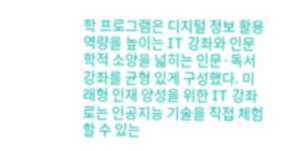학 프로그램은 디지털 정보 활용 역량을 높이는 IT 강좌와 인문학적 소양을 넓히는 인문·독서 강좌를 균형 있게 구성했다. 미래형 인재 양성을 위한 IT 강좌로는 인공지능 기술을 직접 체험할 수 있는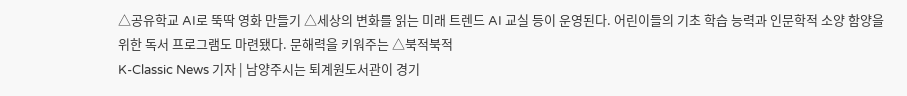△공유학교 AI로 뚝딱 영화 만들기 △세상의 변화를 읽는 미래 트렌드 AI 교실 등이 운영된다. 어린이들의 기초 학습 능력과 인문학적 소양 함양을 위한 독서 프로그램도 마련됐다. 문해력을 키워주는 △북적북적
K-Classic News 기자 | 남양주시는 퇴계원도서관이 경기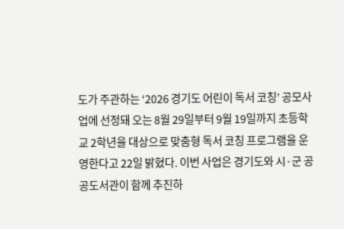도가 주관하는 ‘2026 경기도 어린이 독서 코칭’ 공모사업에 선정돼 오는 8월 29일부터 9월 19일까지 초등학교 2학년을 대상으로 맞춤형 독서 코칭 프로그램을 운영한다고 22일 밝혔다. 이번 사업은 경기도와 시·군 공공도서관이 함께 추진하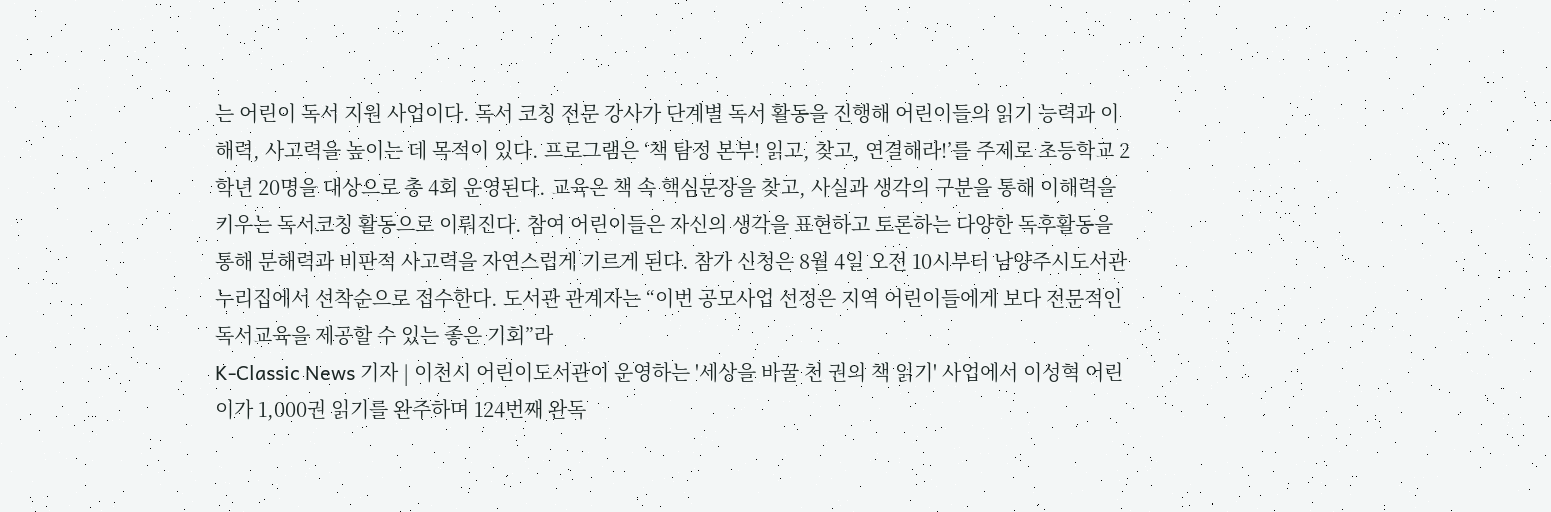는 어린이 독서 지원 사업이다. 독서 코칭 전문 강사가 단계별 독서 활동을 진행해 어린이들의 읽기 능력과 이해력, 사고력을 높이는 데 목적이 있다. 프로그램은 ‘책 탐정 본부! 읽고, 찾고, 연결해라!’를 주제로 초등학교 2학년 20명을 대상으로 총 4회 운영된다. 교육은 책 속 핵심문장을 찾고, 사실과 생각의 구분을 통해 이해력을 키우는 독서코칭 활동으로 이뤄진다. 참여 어린이들은 자신의 생각을 표현하고 토론하는 다양한 독후활동을 통해 문해력과 비판적 사고력을 자연스럽게 기르게 된다. 참가 신청은 8월 4일 오전 10시부터 남양주시도서관 누리집에서 선착순으로 접수한다. 도서관 관계자는 “이번 공모사업 선정은 지역 어린이들에게 보다 전문적인 독서교육을 제공할 수 있는 좋은 기회”라
K-Classic News 기자 | 이천시 어린이도서관이 운영하는 '세상을 바꿀 천 권의 책 읽기' 사업에서 이성혁 어린이가 1,000권 읽기를 완주하며 124번째 완독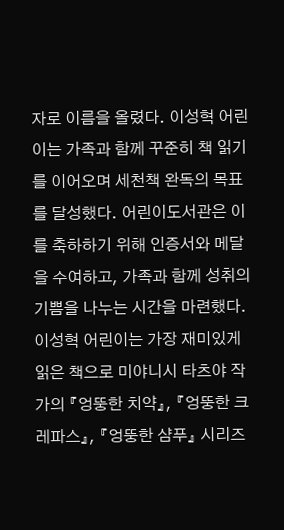자로 이름을 올렸다. 이성혁 어린이는 가족과 함께 꾸준히 책 읽기를 이어오며 세천책 완독의 목표를 달성했다. 어린이도서관은 이를 축하하기 위해 인증서와 메달을 수여하고, 가족과 함께 성취의 기쁨을 나누는 시간을 마련했다. 이성혁 어린이는 가장 재미있게 읽은 책으로 미야니시 타츠야 작가의 『엉뚱한 치약』, 『엉뚱한 크레파스』, 『엉뚱한 샴푸』 시리즈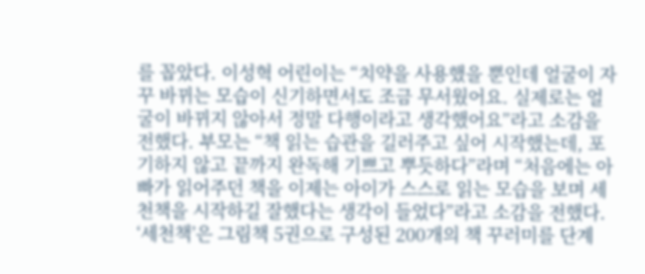를 꼽았다. 이성혁 어린이는 “치약을 사용했을 뿐인데 얼굴이 자꾸 바뀌는 모습이 신기하면서도 조금 무서웠어요. 실제로는 얼굴이 바뀌지 않아서 정말 다행이라고 생각했어요”라고 소감을 전했다. 부모는 “책 읽는 습관을 길러주고 싶어 시작했는데, 포기하지 않고 끝까지 완독해 기쁘고 뿌듯하다”라며 “처음에는 아빠가 읽어주던 책을 이제는 아이가 스스로 읽는 모습을 보며 세천책을 시작하길 잘했다는 생각이 들었다”라고 소감을 전했다. ‘세천책’은 그림책 5권으로 구성된 200개의 책 꾸러미를 단계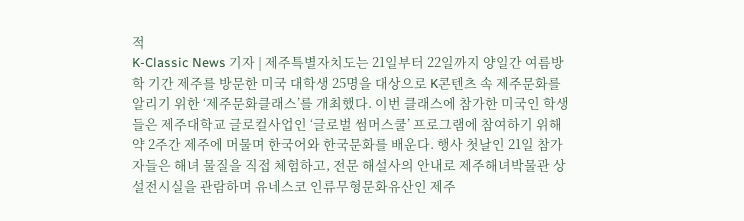적
K-Classic News 기자 | 제주특별자치도는 21일부터 22일까지 양일간 여름방학 기간 제주를 방문한 미국 대학생 25명을 대상으로 K콘텐츠 속 제주문화를 알리기 위한 ‘제주문화클래스’를 개최했다. 이번 클래스에 참가한 미국인 학생들은 제주대학교 글로컬사업인 ‘글로벌 썸머스쿨’ 프로그램에 참여하기 위해 약 2주간 제주에 머물며 한국어와 한국문화를 배운다. 행사 첫날인 21일 참가자들은 해녀 물질을 직접 체험하고, 전문 해설사의 안내로 제주해녀박물관 상설전시실을 관람하며 유네스코 인류무형문화유산인 제주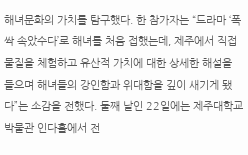해녀문화의 가치를 탐구했다. 한 참가자는 “드라마 ‘폭싹 속았수다’로 해녀를 처음 접했는데, 제주에서 직접 물질을 체험하고 유산적 가치에 대한 상세한 해설을 들으며 해녀들의 강인함과 위대함을 깊이 새기게 됐다”는 소감을 전했다. 둘째 날인 22일에는 제주대학교 박물관 인다홀에서 전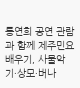통연희 공연 관람과 함께 제주민요 배우기, 사물악기·상모·버나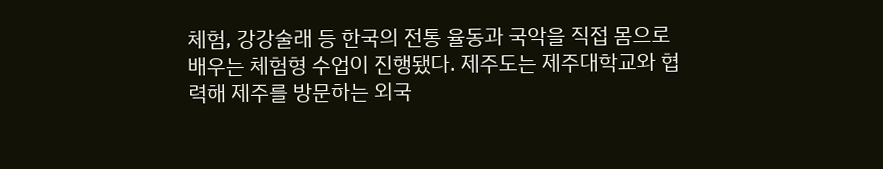체험, 강강술래 등 한국의 전통 율동과 국악을 직접 몸으로 배우는 체험형 수업이 진행됐다. 제주도는 제주대학교와 협력해 제주를 방문하는 외국